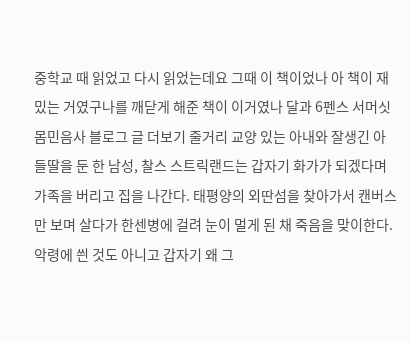중학교 때 읽었고 다시 읽었는데요 그때 이 책이었나 아 책이 재밌는 거였구나를 깨닫게 해준 책이 이거였나 달과 6펜스 서머싯 몸민음사 블로그 글 더보기 줄거리 교양 있는 아내와 잘생긴 아들딸을 둔 한 남성, 찰스 스트릭랜드는 갑자기 화가가 되겠다며 가족을 버리고 집을 나간다. 태평양의 외딴섬을 찾아가서 캔버스만 보며 살다가 한센병에 걸려 눈이 멀게 된 채 죽음을 맞이한다.
악령에 씐 것도 아니고 갑자기 왜 그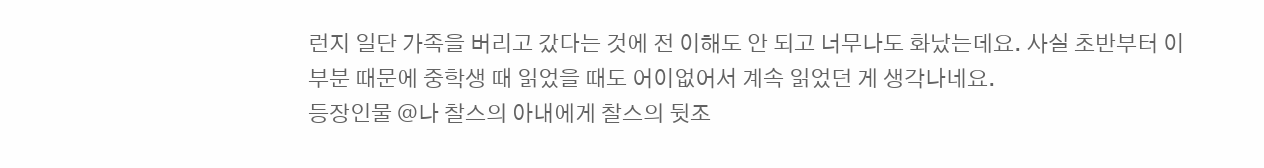런지 일단 가족을 버리고 갔다는 것에 전 이해도 안 되고 너무나도 화났는데요. 사실 초반부터 이 부분 때문에 중학생 때 읽었을 때도 어이없어서 계속 읽었던 게 생각나네요.
등장인물 @나 찰스의 아내에게 찰스의 뒷조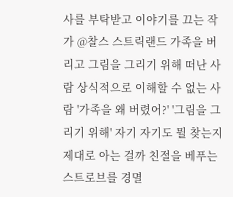사를 부탁받고 이야기를 끄는 작가 @찰스 스트릭랜드 가족을 버리고 그림을 그리기 위해 떠난 사람 상식적으로 이해할 수 없는 사람 '가족을 왜 버렸어?' '그림을 그리기 위해' 자기 자기도 뭘 찾는지 제대로 아는 걸까 친절을 베푸는 스트로브를 경멸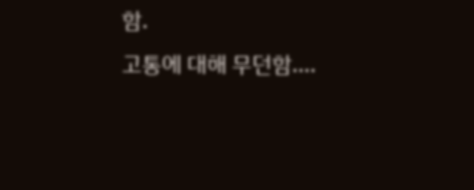함.
고통에 대해 무던함....